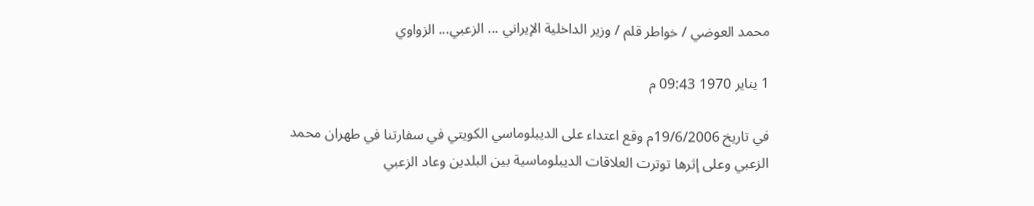محمد العوضي / خواطر قلم / وزير الداخلية الإيراني ... الزعبي... الزواوي

1 يناير 1970 09:43 م

في تاريخ 19/6/2006م وقع اعتداء على الديبلوماسي الكويتي في سفارتنا في طهران محمد الزعبي وعلى إثرها توترت العلاقات الديبلوماسية بين البلدين وعاد الزعبي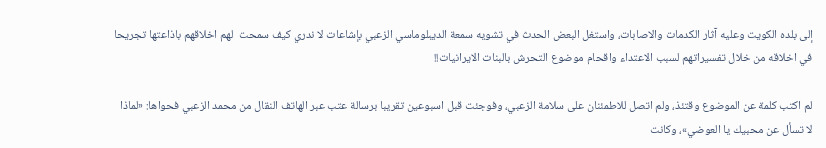إلى بلده الكويت وعليه آثار الكدمات والاصابات، واستغل البعض الحدث في تشويه سمعة الديبلوماسي الزعبي بإشاعات لا ندري كيف سمحت  لهم اخلاقهم باذاعتها تجريحا في اخلاقه من خلال تفسيراتهم لسبب الاعتداء واقحام موضوع التحرش بالبنات الايرانيات!!

لم اكتب كلمة عن الموضوع وقتئذ، ولم اتصل للاطمئنان على سلامة الزعبي، وفوجئت قبل اسبوعين تقريبا برسالة عتب عبر الهاتف النقال من محمد الزعبي فحواها: «لماذا لا تسأل عن محبيك يا العوضي»، وكانت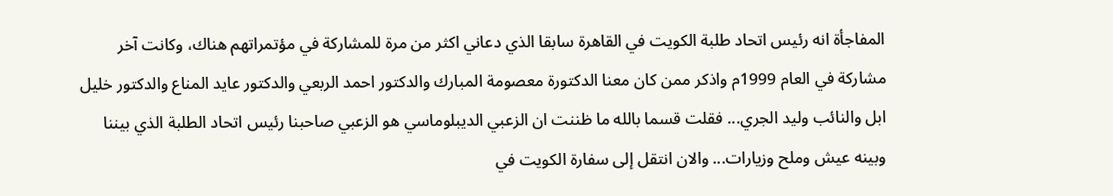المفاجأة انه رئيس اتحاد طلبة الكويت في القاهرة سابقا الذي دعاني اكثر من مرة للمشاركة في مؤتمراتهم هناك، وكانت آخر مشاركة في العام 1999م واذكر ممن كان معنا الدكتورة معصومة المبارك والدكتور احمد الربعي والدكتور عايد المناع والدكتور خليل ابل والنائب وليد الجري... فقلت قسما بالله ما ظننت ان الزعبي الديبلوماسي هو الزعبي صاحبنا رئيس اتحاد الطلبة الذي بيننا وبينه عيش وملح وزيارات... والان انتقل إلى سفارة الكويت في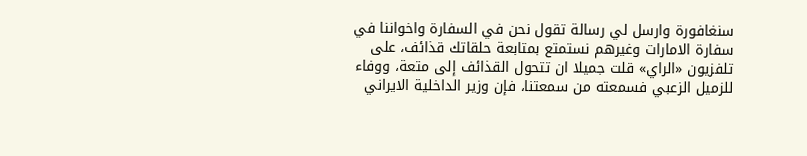سنغافورة وارسل لي رسالة تقول نحن في السفارة واخواننا في سفارة الامارات وغيرهم نستمتع بمتابعة حلقاتك قذائف، على تلفزيون «الراي» قلت جميلا ان تتحول القذائف إلى متعة، ووفاء للزميل الزعبي فسمعته من سمعتنا، فإن وزير الداخلية الايراني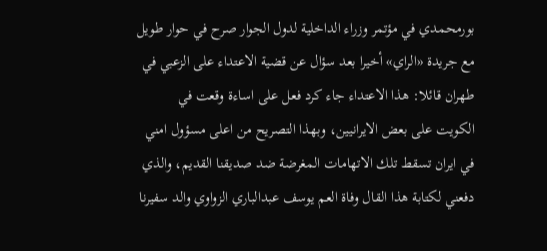بورمحمدي في مؤتمر وزراء الداخلية لدول الجوار صرح في حوار طويل مع جريدة «الراي» أخيرا بعد سؤال عن قضية الاعتداء على الزعبي في طهران قائلا: هذا الاعتداء جاء كرد فعل على اساءة وقعت في الكويت على بعض الايرانيين، وبهذا التصريح من اعلى مسؤول امني في ايران تسقط تلك الاتهامات المغرضة ضد صديقنا القديم، والذي دفعني لكتابة هذا القال وفاة العم يوسف عبدالباري الزواوي والد سفيرنا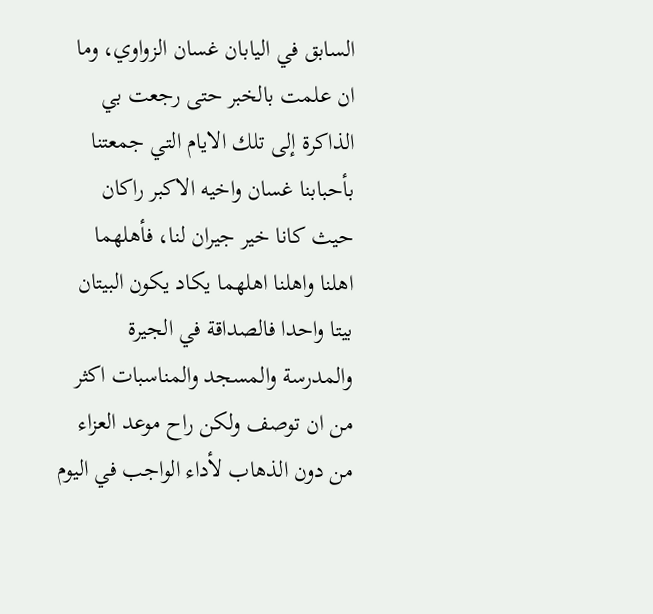السابق في اليابان غسان الزواوي، وما ان علمت بالخبر حتى رجعت بي الذاكرة إلى تلك الايام التي جمعتنا بأحبابنا غسان واخيه الاكبر راكان حيث كانا خير جيران لنا، فأهلهما اهلنا واهلنا اهلهما يكاد يكون البيتان بيتا واحدا فالصداقة في الجيرة والمدرسة والمسجد والمناسبات اكثر من ان توصف ولكن راح موعد العزاء من دون الذهاب لأداء الواجب في اليوم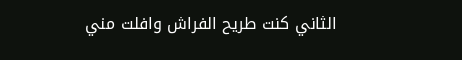الثاني كنت طريح الفراش وافلت مني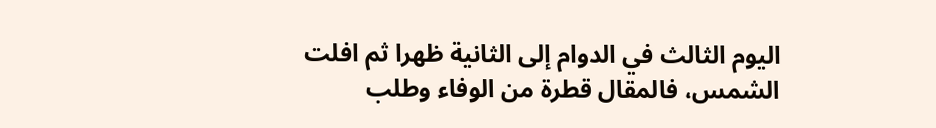اليوم الثالث في الدوام إلى الثانية ظهرا ثم افلت الشمس، فالمقال قطرة من الوفاء وطلب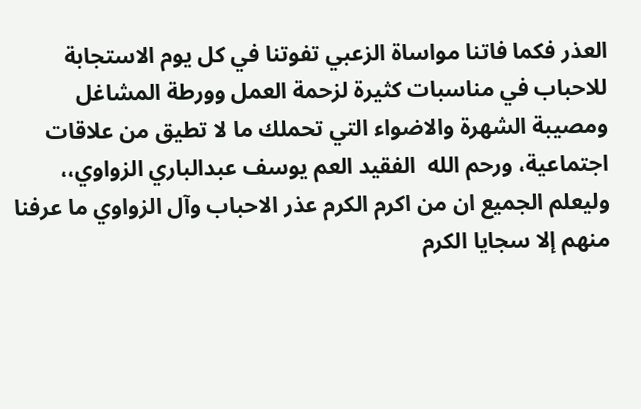العذر فكما فاتنا مواساة الزعبي تفوتنا في كل يوم الاستجابة للاحباب في مناسبات كثيرة لزحمة العمل وورطة المشاغل ومصيبة الشهرة والاضواء التي تحملك ما لا تطيق من علاقات اجتماعية، ورحم الله  الفقيد العم يوسف عبدالباري الزواوي،، وليعلم الجميع ان من اكرم الكرم عذر الاحباب وآل الزواوي ما عرفنا منهم إلا سجايا الكرم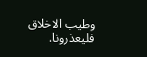وطيب الاخلاق فليعذرونا.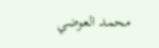محمد العوضي